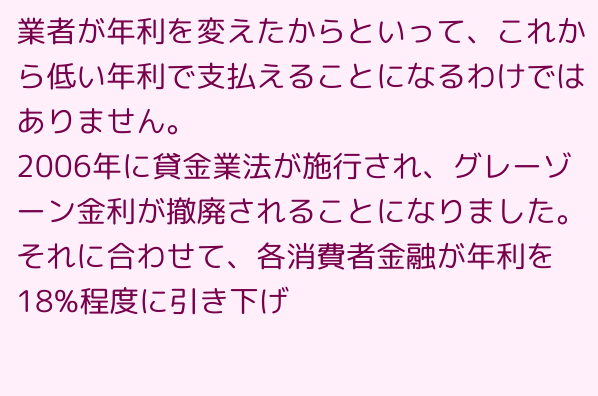業者が年利を変えたからといって、これから低い年利で支払えることになるわけではありません。
2006年に貸金業法が施行され、グレーゾーン金利が撤廃されることになりました。それに合わせて、各消費者金融が年利を18%程度に引き下げ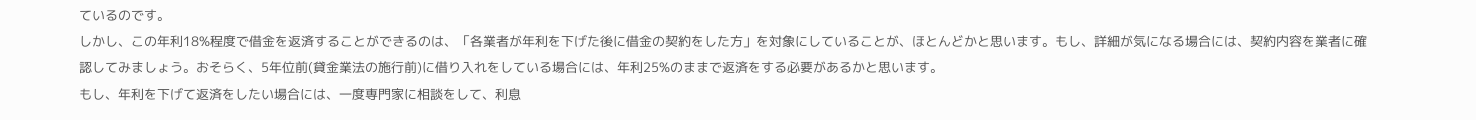ているのです。
しかし、この年利18%程度で借金を返済することができるのは、「各業者が年利を下げた後に借金の契約をした方」を対象にしていることが、ほとんどかと思います。もし、詳細が気になる場合には、契約内容を業者に確認してみましょう。おそらく、5年位前(貸金業法の施行前)に借り入れをしている場合には、年利25%のままで返済をする必要があるかと思います。
もし、年利を下げて返済をしたい場合には、一度専門家に相談をして、利息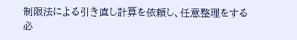制限法による引き直し計算を依頼し、任意整理をする必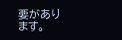要があります。